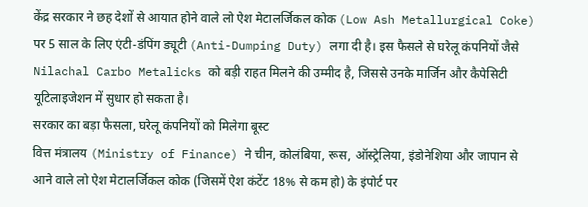केंद्र सरकार ने छह देशों से आयात होने वाले लो ऐश मेटालर्जिकल कोक (Low Ash Metallurgical Coke) पर 5 साल के लिए एंटी-डंपिंग ड्यूटी (Anti-Dumping Duty) लगा दी है। इस फैसले से घरेलू कंपनियों जैसे Nilachal Carbo Metalicks को बड़ी राहत मिलने की उम्मीद है, जिससे उनके मार्जिन और कैपेसिटी यूटिलाइजेशन में सुधार हो सकता है।
सरकार का बड़ा फैसला, घरेलू कंपनियों को मिलेगा बूस्ट
वित्त मंत्रालय (Ministry of Finance) ने चीन, कोलंबिया, रूस, ऑस्ट्रेलिया, इंडोनेशिया और जापान से आने वाले लो ऐश मेटालर्जिकल कोक (जिसमें ऐश कंटेंट 18% से कम हो) के इंपोर्ट पर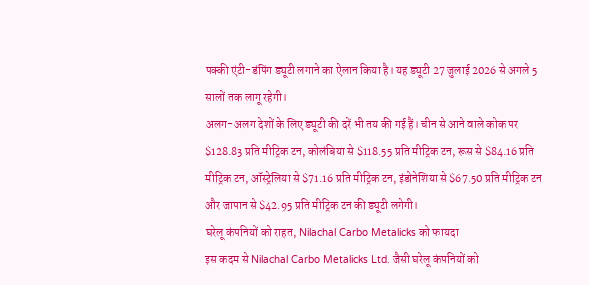पक्की एंटी-डंपिंग ड्यूटी लगाने का ऐलान किया है। यह ड्यूटी 27 जुलाई 2026 से अगले 5 सालों तक लागू रहेगी।
अलग-अलग देशों के लिए ड्यूटी की दरें भी तय की गई हैं। चीन से आने वाले कोक पर $128.83 प्रति मीट्रिक टन, कोलंबिया से $118.55 प्रति मीट्रिक टन, रूस से $84.16 प्रति मीट्रिक टन, ऑस्ट्रेलिया से $71.16 प्रति मीट्रिक टन, इंडोनेशिया से $67.50 प्रति मीट्रिक टन और जापान से $42.95 प्रति मीट्रिक टन की ड्यूटी लगेगी।
घरेलू कंपनियों को राहत, Nilachal Carbo Metalicks को फायदा
इस कदम से Nilachal Carbo Metalicks Ltd. जैसी घरेलू कंपनियों को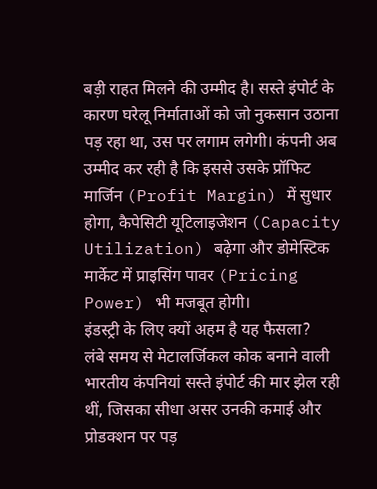बड़ी राहत मिलने की उम्मीद है। सस्ते इंपोर्ट के कारण घरेलू निर्माताओं को जो नुकसान उठाना पड़ रहा था, उस पर लगाम लगेगी। कंपनी अब उम्मीद कर रही है कि इससे उसके प्रॉफिट मार्जिन (Profit Margin) में सुधार होगा, कैपेसिटी यूटिलाइजेशन (Capacity Utilization) बढ़ेगा और डोमेस्टिक मार्केट में प्राइसिंग पावर (Pricing Power) भी मजबूत होगी।
इंडस्ट्री के लिए क्यों अहम है यह फैसला?
लंबे समय से मेटालर्जिकल कोक बनाने वाली भारतीय कंपनियां सस्ते इंपोर्ट की मार झेल रही थीं, जिसका सीधा असर उनकी कमाई और प्रोडक्शन पर पड़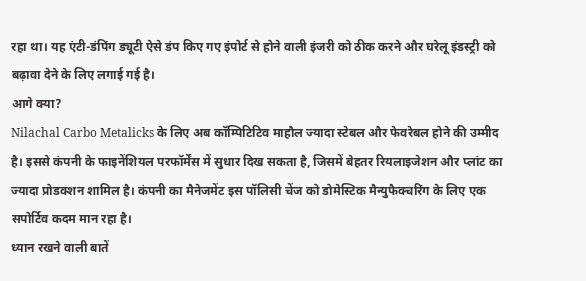रहा था। यह एंटी-डंपिंग ड्यूटी ऐसे डंप किए गए इंपोर्ट से होने वाली इंजरी को ठीक करने और घरेलू इंडस्ट्री को बढ़ावा देने के लिए लगाई गई है।
आगे क्या?
Nilachal Carbo Metalicks के लिए अब कॉम्पिटिटिव माहौल ज्यादा स्टेबल और फेवरेबल होने की उम्मीद है। इससे कंपनी के फाइनेंशियल परफॉर्मेंस में सुधार दिख सकता है, जिसमें बेहतर रियलाइजेशन और प्लांट का ज्यादा प्रोडक्शन शामिल है। कंपनी का मैनेजमेंट इस पॉलिसी चेंज को डोमेस्टिक मैन्युफैक्चरिंग के लिए एक सपोर्टिव कदम मान रहा है।
ध्यान रखने वाली बातें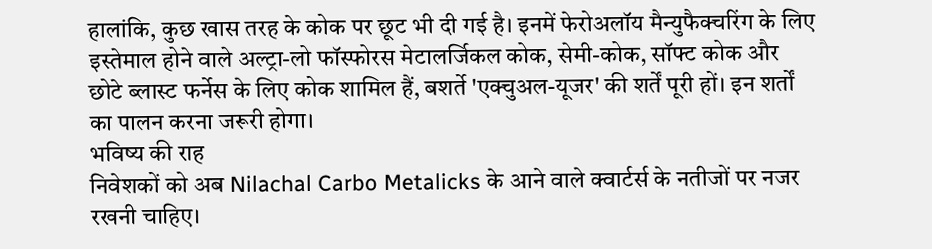हालांकि, कुछ खास तरह के कोक पर छूट भी दी गई है। इनमें फेरोअलॉय मैन्युफैक्चरिंग के लिए इस्तेमाल होने वाले अल्ट्रा-लो फॉस्फोरस मेटालर्जिकल कोक, सेमी-कोक, सॉफ्ट कोक और छोटे ब्लास्ट फर्नेस के लिए कोक शामिल हैं, बशर्ते 'एक्चुअल-यूजर' की शर्तें पूरी हों। इन शर्तों का पालन करना जरूरी होगा।
भविष्य की राह
निवेशकों को अब Nilachal Carbo Metalicks के आने वाले क्वार्टर्स के नतीजों पर नजर रखनी चाहिए।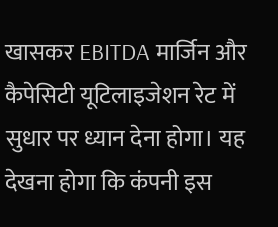खासकर EBITDA मार्जिन और कैपेसिटी यूटिलाइजेशन रेट में सुधार पर ध्यान देना होगा। यह देखना होगा कि कंपनी इस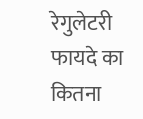रेगुलेटरी फायदे का कितना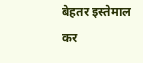बेहतर इस्तेमाल कर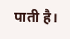पाती है।